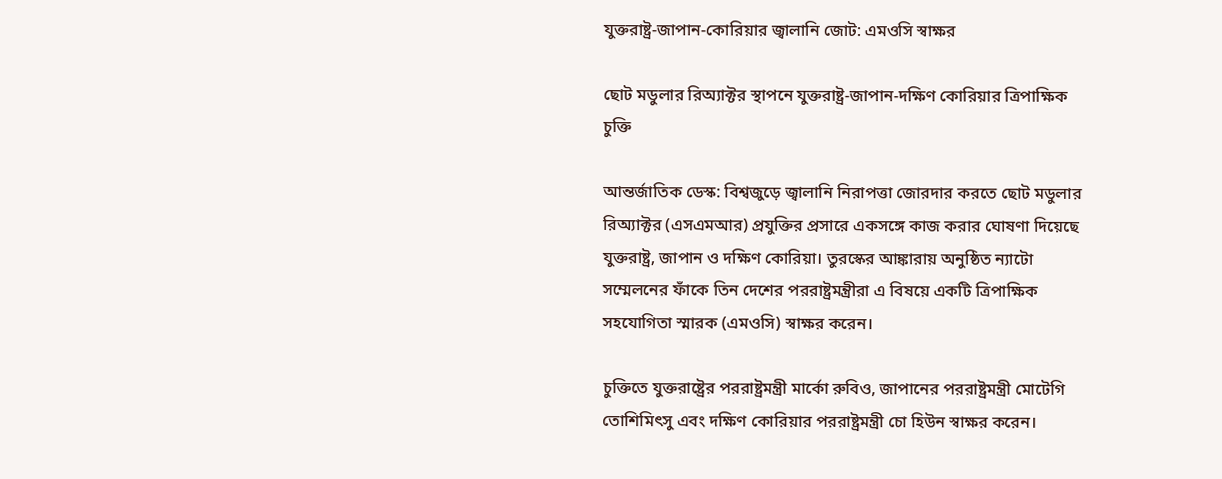যুক্তরাষ্ট্র-জাপান-কোরিয়ার জ্বালানি জোট: এমওসি স্বাক্ষর

ছোট মডুলার রিঅ্যাক্টর স্থাপনে যুক্তরাষ্ট্র-জাপান-দক্ষিণ কোরিয়ার ত্রিপাক্ষিক চুক্তি

আন্তর্জাতিক ডেস্ক: বিশ্বজুড়ে জ্বালানি নিরাপত্তা জোরদার করতে ছোট মডুলার রিঅ্যাক্টর (এসএমআর) প্রযুক্তির প্রসারে একসঙ্গে কাজ করার ঘোষণা দিয়েছে যুক্তরাষ্ট্র, জাপান ও দক্ষিণ কোরিয়া। তুরস্কের আঙ্কারায় অনুষ্ঠিত ন্যাটো সম্মেলনের ফাঁকে তিন দেশের পররাষ্ট্রমন্ত্রীরা এ বিষয়ে একটি ত্রিপাক্ষিক সহযোগিতা স্মারক (এমওসি) স্বাক্ষর করেন।

চুক্তিতে যুক্তরাষ্ট্রের পররাষ্ট্রমন্ত্রী মার্কো রুবিও, জাপানের পররাষ্ট্রমন্ত্রী মোটেগি তোশিমিৎসু এবং দক্ষিণ কোরিয়ার পররাষ্ট্রমন্ত্রী চো হিউন স্বাক্ষর করেন।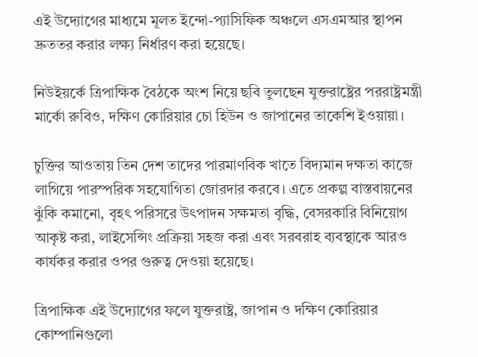এই উদ্যোগের মাধ্যমে মূলত ইন্দো-প্যাসিফিক অঞ্চলে এসএমআর স্থাপন দ্রুততর করার লক্ষ্য নির্ধারণ করা হয়েছে।

নিউইয়র্কে ত্রিপাক্ষিক বৈঠকে অংশ নিয়ে ছবি তুলছেন যুক্তরাষ্ট্রের পররাষ্ট্রমন্ত্রী মার্কো রুবিও, দক্ষিণ কোরিয়ার চো হিউন ও জাপানের তাকেশি ইওয়ায়া।

চুক্তির আওতায় তিন দেশ তাদের পারমাণবিক খাতে বিদ্যমান দক্ষতা কাজে লাগিয়ে পারস্পরিক সহযোগিতা জোরদার করবে। এতে প্রকল্প বাস্তবায়নের ঝুঁকি কমানো, বৃহৎ পরিসরে উৎপাদন সক্ষমতা বৃদ্ধি, বেসরকারি বিনিয়োগ আকৃষ্ট করা, লাইসেন্সিং প্রক্রিয়া সহজ করা এবং সরবরাহ ব্যবস্থাকে আরও কার্যকর করার ওপর গুরুত্ব দেওয়া হয়েছে।

ত্রিপাক্ষিক এই উদ্যোগের ফলে যুক্তরাষ্ট্র, জাপান ও দক্ষিণ কোরিয়ার কোম্পানিগুলো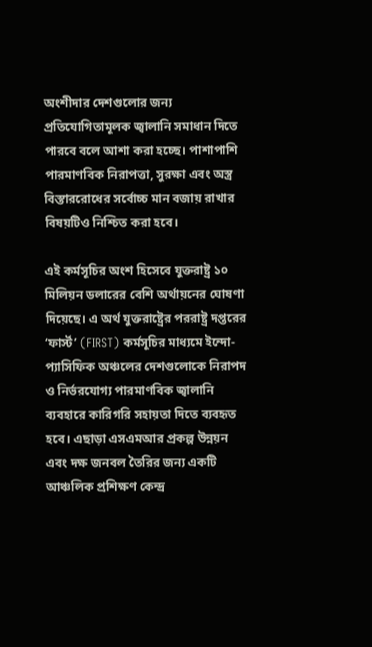অংশীদার দেশগুলোর জন্য প্রতিযোগিতামূলক জ্বালানি সমাধান দিতে পারবে বলে আশা করা হচ্ছে। পাশাপাশি পারমাণবিক নিরাপত্তা, সুরক্ষা এবং অস্ত্র বিস্তাররোধের সর্বোচ্চ মান বজায় রাখার বিষয়টিও নিশ্চিত করা হবে।

এই কর্মসূচির অংশ হিসেবে যুক্তরাষ্ট্র ১০ মিলিয়ন ডলারের বেশি অর্থায়নের ঘোষণা দিয়েছে। এ অর্থ যুক্তরাষ্ট্রের পররাষ্ট্র দপ্তরের ‘ফার্স্ট’ (FIRST) কর্মসূচির মাধ্যমে ইন্দো-প্যাসিফিক অঞ্চলের দেশগুলোকে নিরাপদ ও নির্ভরযোগ্য পারমাণবিক জ্বালানি ব্যবহারে কারিগরি সহায়তা দিতে ব্যবহৃত হবে। এছাড়া এসএমআর প্রকল্প উন্নয়ন এবং দক্ষ জনবল তৈরির জন্য একটি আঞ্চলিক প্রশিক্ষণ কেন্দ্র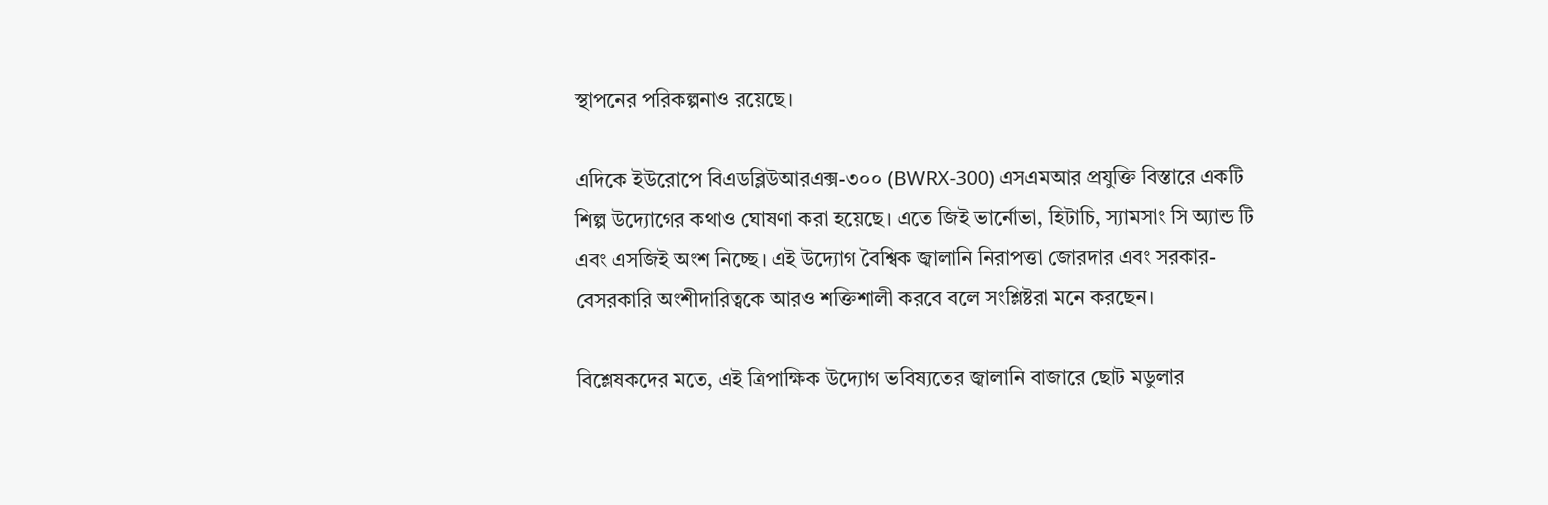স্থাপনের পরিকল্পনাও রয়েছে।

এদিকে ইউরোপে বিএডব্লিউআরএক্স-৩০০ (BWRX-300) এসএমআর প্রযুক্তি বিস্তারে একটি শিল্প উদ্যোগের কথাও ঘোষণা করা হয়েছে। এতে জিই ভার্নোভা, হিটাচি, স্যামসাং সি অ্যান্ড টি এবং এসজিই অংশ নিচ্ছে। এই উদ্যোগ বৈশ্বিক জ্বালানি নিরাপত্তা জোরদার এবং সরকার-বেসরকারি অংশীদারিত্বকে আরও শক্তিশালী করবে বলে সংশ্লিষ্টরা মনে করছেন।

বিশ্লেষকদের মতে, এই ত্রিপাক্ষিক উদ্যোগ ভবিষ্যতের জ্বালানি বাজারে ছোট মডুলার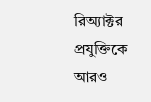রিঅ্যাক্টর প্রযুক্তিকে আরও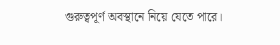গুরুত্বপূর্ণ অবস্থানে নিয়ে যেতে পারে।